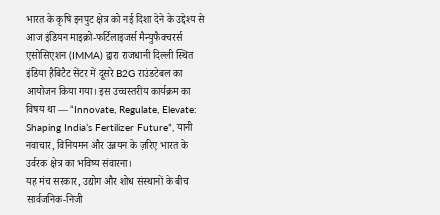भारत के कृषि इनपुट क्षेत्र को नई दिशा देने के उद्देश्य से आज इंडियन माइक्रो-फर्टिलाइजर्स मैन्युफैक्चरर्स एसोसिएशन (IMMA) द्वारा राजधानी दिल्ली स्थित इंडिया हैबिटैट सेंटर में दूसरे B2G राउंडटेबल का आयोजन किया गया। इस उच्चस्तरीय कार्यक्रम का विषय था — “Innovate, Regulate, Elevate: Shaping India’s Fertilizer Future”, यानी नवाचार, विनियमन और उन्नयन के ज़रिए भारत के उर्वरक क्षेत्र का भविष्य संवारना।
यह मंच सरकार, उद्योग और शोध संस्थानों के बीच सार्वजनिक-निजी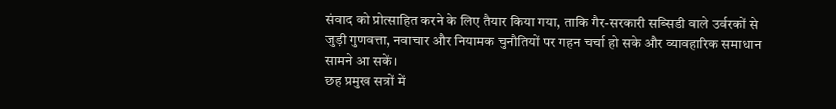संवाद को प्रोत्साहित करने के लिए तैयार किया गया, ताकि गैर-सरकारी सब्सिडी वाले उर्वरकों से जुड़ी गुणवत्ता, नवाचार और नियामक चुनौतियों पर गहन चर्चा हो सके और व्यावहारिक समाधान सामने आ सकें।
छह प्रमुख सत्रों में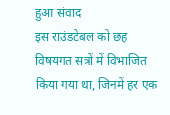हुआ संवाद
इस राउंडटेबल को छह विषयगत सत्रों में विभाजित किया गया था, जिनमें हर एक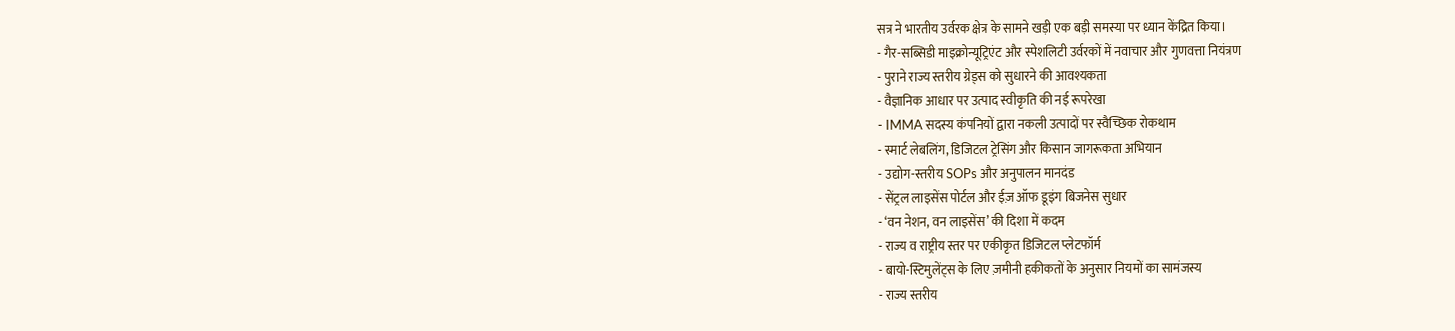सत्र ने भारतीय उर्वरक क्षेत्र के सामने खड़ी एक बड़ी समस्या पर ध्यान केंद्रित किया।
- गैर-सब्सिडी माइक्रोन्यूट्रिएंट और स्पेशलिटी उर्वरकों में नवाचार और गुणवत्ता नियंत्रण
- पुराने राज्य स्तरीय ग्रेड्स को सुधारने की आवश्यकता
- वैज्ञानिक आधार पर उत्पाद स्वीकृति की नई रूपरेखा
- IMMA सदस्य कंपनियों द्वारा नकली उत्पादों पर स्वैच्छिक रोकथाम
- स्मार्ट लेबलिंग, डिजिटल ट्रेसिंग और किसान जागरूकता अभियान
- उद्योग-स्तरीय SOPs और अनुपालन मानदंड
- सेंट्रल लाइसेंस पोर्टल और ईज़ ऑफ डूइंग बिजनेस सुधार
- ‘वन नेशन, वन लाइसेंस’ की दिशा में कदम
- राज्य व राष्ट्रीय स्तर पर एकीकृत डिजिटल प्लेटफॉर्म
- बायो-स्टिमुलेंट्स के लिए ज़मीनी हकीकतों के अनुसार नियमों का सामंजस्य
- राज्य स्तरीय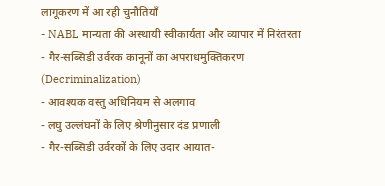लागूकरण में आ रही चुनौतियाँ
- NABL मान्यता की अस्थायी स्वीकार्यता और व्यापार में निरंतरता
- गैर-सब्सिडी उर्वरक कानूनों का अपराधमुक्तिकरण (Decriminalization)
- आवश्यक वस्तु अधिनियम से अलगाव
- लघु उल्लंघनों के लिए श्रेणीनुसार दंड प्रणाली
- गैर-सब्सिडी उर्वरकों के लिए उदार आयात-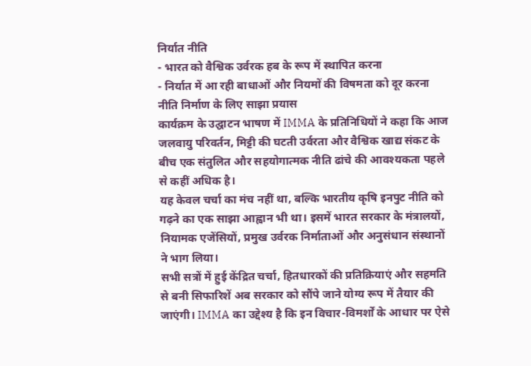निर्यात नीति
- भारत को वैश्विक उर्वरक हब के रूप में स्थापित करना
- निर्यात में आ रही बाधाओं और नियमों की विषमता को दूर करना
नीति निर्माण के लिए साझा प्रयास
कार्यक्रम के उद्घाटन भाषण में IMMA के प्रतिनिधियों ने कहा कि आज जलवायु परिवर्तन, मिट्टी की घटती उर्वरता और वैश्विक खाद्य संकट के बीच एक संतुलित और सहयोगात्मक नीति ढांचे की आवश्यकता पहले से कहीं अधिक है।
यह केवल चर्चा का मंच नहीं था, बल्कि भारतीय कृषि इनपुट नीति को गढ़ने का एक साझा आह्वान भी था। इसमें भारत सरकार के मंत्रालयों, नियामक एजेंसियों, प्रमुख उर्वरक निर्माताओं और अनुसंधान संस्थानों ने भाग लिया।
सभी सत्रों में हुई केंद्रित चर्चा, हितधारकों की प्रतिक्रियाएं और सहमति से बनी सिफारिशें अब सरकार को सौंपे जाने योग्य रूप में तैयार की जाएंगी। IMMA का उद्देश्य है कि इन विचार-विमर्शों के आधार पर ऐसे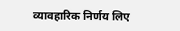व्यावहारिक निर्णय लिए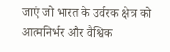जाएं जो भारत के उर्वरक क्षेत्र को आत्मनिर्भर और वैश्विक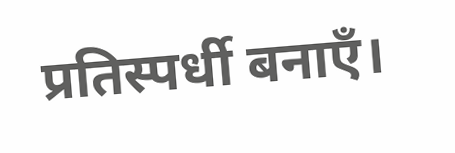प्रतिस्पर्धी बनाएँ।